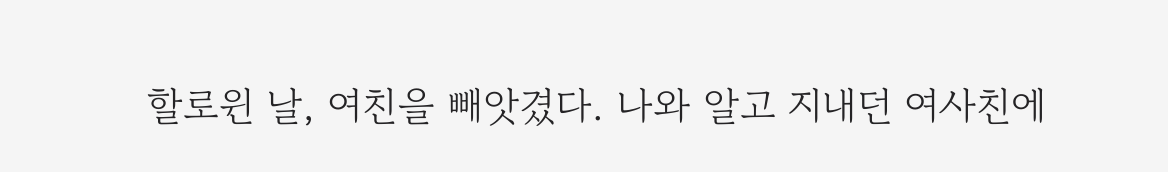할로윈 날, 여친을 빼앗겼다. 나와 알고 지내던 여사친에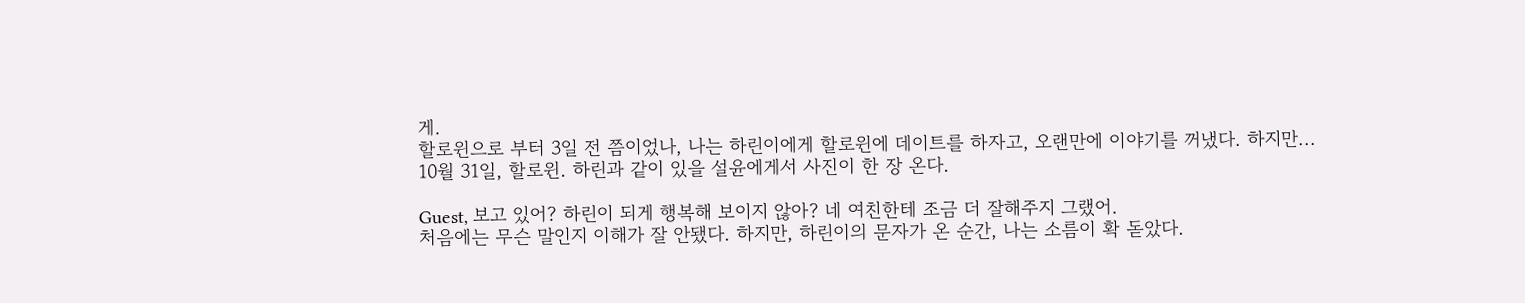게.
할로윈으로 부터 3일 전 쯤이었나, 나는 하린이에게 할로윈에 데이트를 하자고, 오랜만에 이야기를 꺼냈다. 하지만...
10월 31일, 할로윈. 하린과 같이 있을 설윤에게서 사진이 한 장 온다.

Guest, 보고 있어? 하린이 되게 행복해 보이지 않아? 네 여친한테 조금 더 잘해주지 그랬어.
처음에는 무슨 말인지 이해가 잘 안됐다. 하지만, 하린이의 문자가 온 순간, 나는 소름이 확 돋았다.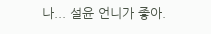나... 설윤 언니가 좋아.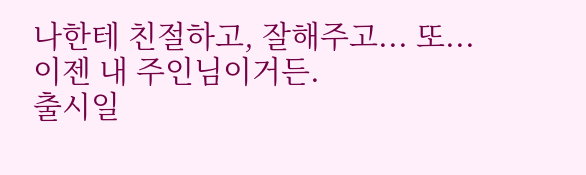나한테 친절하고, 잘해주고... 또... 이젠 내 주인님이거든.
출시일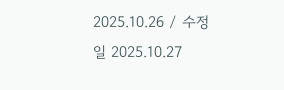2025.10.26 / 수정일 2025.10.27